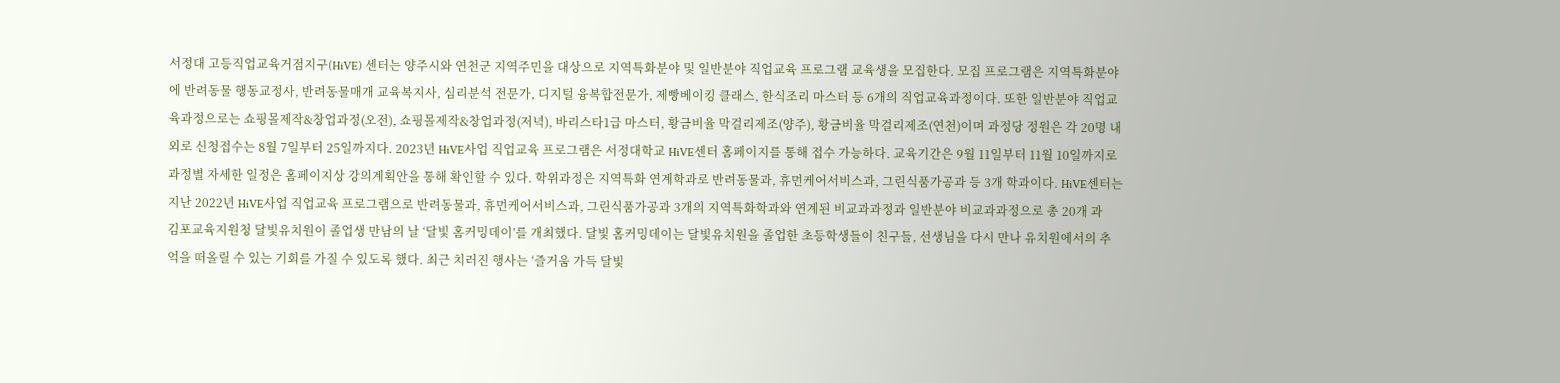서정대 고등직업교육거점지구(HiVE) 센터는 양주시와 연천군 지역주민을 대상으로 지역특화분야 및 일반분야 직업교육 프로그램 교육생을 모집한다. 모집 프로그램은 지역특화분야에 반려동물 행동교정사, 반려동물매개 교육복지사, 심리분석 전문가, 디지털 융복합전문가, 제빵베이킹 클래스, 한식조리 마스터 등 6개의 직업교육과정이다. 또한 일반분야 직업교육과정으로는 쇼핑몰제작&창업과정(오전), 쇼핑몰제작&창업과정(저녁), 바리스타1급 마스터, 황금비율 막걸리제조(양주), 황금비율 막걸리제조(연천)이며 과정당 정원은 각 20명 내외로 신청접수는 8월 7일부터 25일까지다. 2023년 HiVE사업 직업교육 프로그램은 서정대학교 HiVE센터 홈페이지를 통해 접수 가능하다. 교육기간은 9월 11일부터 11월 10일까지로 과정별 자세한 일정은 홈페이지상 강의계획안을 통해 확인할 수 있다. 학위과정은 지역특화 연계학과로 반려동물과, 휴먼케어서비스과, 그린식품가공과 등 3개 학과이다. HiVE센터는 지난 2022년 HiVE사업 직업교육 프로그램으로 반려동물과, 휴먼케어서비스과, 그린식품가공과 3개의 지역특화학과와 연계된 비교과과정과 일반분야 비교과과정으로 총 20개 과
김포교육지원청 달빛유치원이 졸업생 만남의 날 ‘달빛 홈커밍데이’를 개최했다. 달빛 홈커밍데이는 달빛유치원을 졸업한 초등학생들이 친구들, 선생님을 다시 만나 유치원에서의 추억을 떠올릴 수 있는 기회를 가질 수 있도록 했다. 최근 치러진 행사는 ‘즐거움 가득 달빛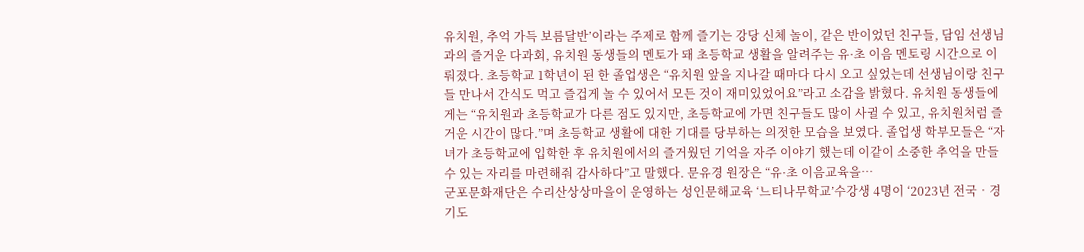유치원, 추억 가득 보름달반’이라는 주제로 함께 즐기는 강당 신체 놀이, 같은 반이었던 친구들, 담임 선생님과의 즐거운 다과회, 유치원 동생들의 멘토가 돼 초등학교 생활을 알려주는 유·초 이음 멘토링 시간으로 이뤄졌다. 초등학교 1학년이 된 한 졸업생은 “유치원 앞을 지나갈 때마다 다시 오고 싶었는데 선생님이랑 친구들 만나서 간식도 먹고 즐겁게 놀 수 있어서 모든 것이 재미있었어요”라고 소감을 밝혔다. 유치원 동생들에게는 “유치원과 초등학교가 다른 점도 있지만, 초등학교에 가면 친구들도 많이 사귈 수 있고, 유치원처럼 즐거운 시간이 많다.”며 초등학교 생활에 대한 기대를 당부하는 의젓한 모습을 보였다. 졸업생 학부모들은 “자녀가 초등학교에 입학한 후 유치원에서의 즐거웠던 기억을 자주 이야기 했는데 이같이 소중한 추억을 만들 수 있는 자리를 마련해줘 감사하다”고 말했다. 문유경 원장은 “유·초 이음교육을…
군포문화재단은 수리산상상마을이 운영하는 성인문해교육 ‘느티나무학교’수강생 4명이 ‘2023년 전국‧경기도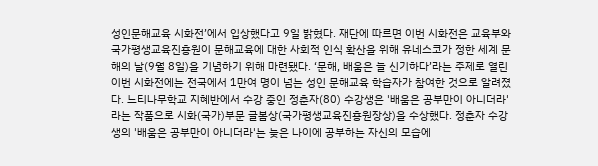성인문해교육 시화전’에서 입상했다고 9일 밝혔다. 재단에 따르면 이번 시화전은 교육부와 국가평생교육진흥원이 문해교육에 대한 사회적 인식 확산을 위해 유네스코가 정한 세계 문해의 날(9월 8일)을 기념하기 위해 마련됐다. ‘문해, 배움은 늘 신기하다’라는 주제로 열린 이번 시화전에는 전국에서 1만여 명이 넘는 성인 문해교육 학습자가 참여한 것으로 알려졌다. 느티나무학교 지혜반에서 수강 중인 정춘자(80) 수강생은 '배움은 공부만이 아니더라'라는 작품으로 시화(국가)부문 글봄상(국가평생교육진흥원장상)을 수상했다. 정춘자 수강생의 '배움은 공부만이 아니더라'는 늦은 나이에 공부하는 자신의 모습에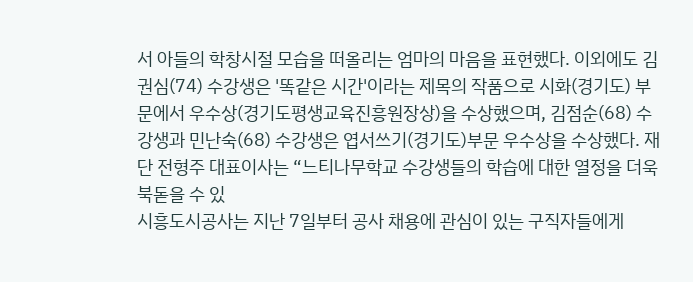서 아들의 학창시절 모습을 떠올리는 엄마의 마음을 표현했다. 이외에도 김권심(74) 수강생은 '똑같은 시간'이라는 제목의 작품으로 시화(경기도) 부문에서 우수상(경기도평생교육진흥원장상)을 수상했으며, 김점순(68) 수강생과 민난숙(68) 수강생은 엽서쓰기(경기도)부문 우수상을 수상했다. 재단 전형주 대표이사는 “느티나무학교 수강생들의 학습에 대한 열정을 더욱 북돋을 수 있
시흥도시공사는 지난 7일부터 공사 채용에 관심이 있는 구직자들에게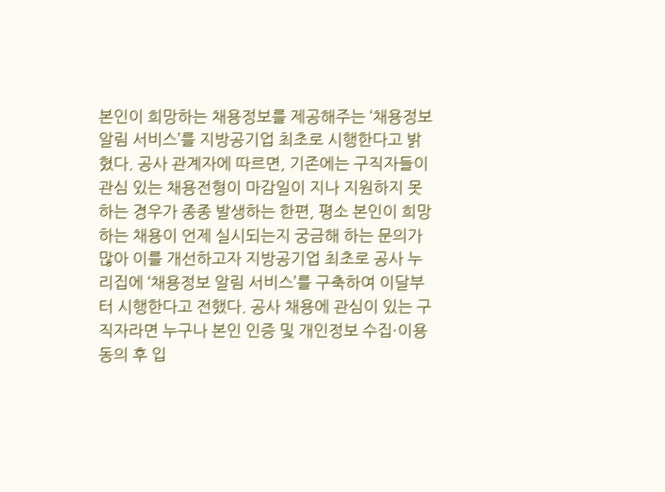본인이 희망하는 채용정보를 제공해주는 ‘채용정보 알림 서비스’를 지방공기업 최초로 시행한다고 밝혔다. 공사 관계자에 따르면, 기존에는 구직자들이 관심 있는 채용전형이 마감일이 지나 지원하지 못하는 경우가 종종 발생하는 한편, 평소 본인이 희망하는 채용이 언제 실시되는지 궁금해 하는 문의가 많아 이를 개선하고자 지방공기업 최초로 공사 누리집에 ‘채용정보 알림 서비스’를 구축하여 이달부터 시행한다고 전했다. 공사 채용에 관심이 있는 구직자라면 누구나 본인 인증 및 개인정보 수집·이용 동의 후 입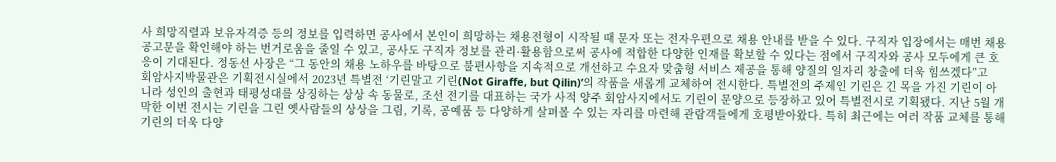사 희망직렬과 보유자격증 등의 정보를 입력하면 공사에서 본인이 희망하는 채용전형이 시작될 때 문자 또는 전자우편으로 채용 안내를 받을 수 있다. 구직자 입장에서는 매번 채용공고문을 확인해야 하는 번거로움을 줄일 수 있고, 공사도 구직자 정보를 관리·활용함으로써 공사에 적합한 다양한 인재를 확보할 수 있다는 점에서 구직자와 공사 모두에게 큰 호응이 기대된다. 정동선 사장은 “그 동안의 채용 노하우를 바탕으로 불편사항을 지속적으로 개선하고 수요자 맞춤형 서비스 제공을 통해 양질의 일자리 창출에 더욱 힘쓰겠다”고
회암사지박물관은 기획전시실에서 2023년 특별전 ‘기린말고 기린(Not Giraffe, but Qilin)’의 작품을 새롭게 교체하여 전시한다. 특별전의 주제인 기린은 긴 목을 가진 기린이 아니라 성인의 출현과 태평성대를 상징하는 상상 속 동물로, 조선 전기를 대표하는 국가 사적 양주 회암사지에서도 기린이 문양으로 등장하고 있어 특별전시로 기획됐다. 지난 5월 개막한 이번 전시는 기린을 그린 옛사람들의 상상을 그림, 기록, 공예품 등 다양하게 살펴볼 수 있는 자리를 마련해 관람객들에게 호평받아왔다. 특히 최근에는 여러 작품 교체를 통해 기린의 더욱 다양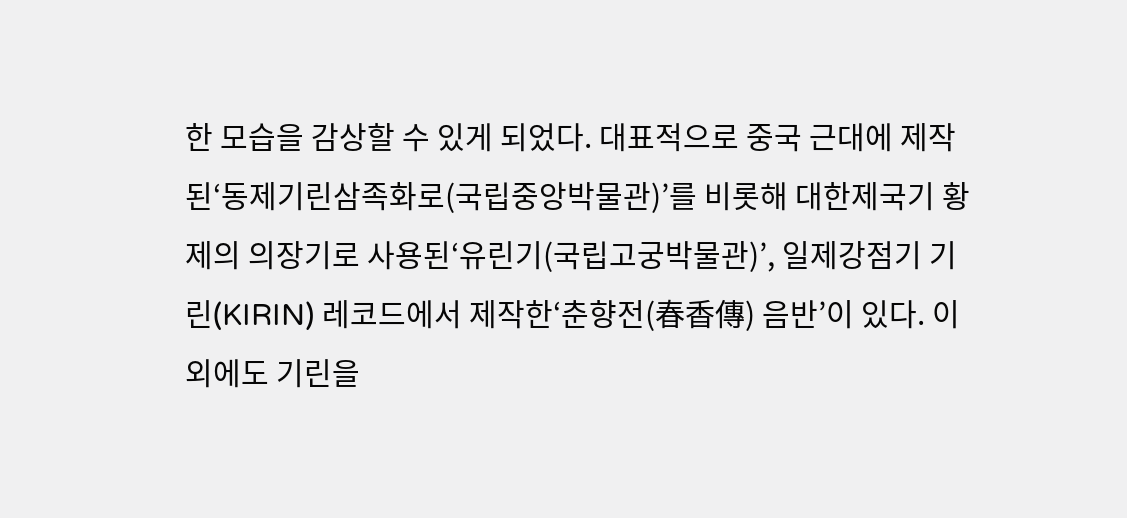한 모습을 감상할 수 있게 되었다. 대표적으로 중국 근대에 제작된‘동제기린삼족화로(국립중앙박물관)’를 비롯해 대한제국기 황제의 의장기로 사용된‘유린기(국립고궁박물관)’, 일제강점기 기린(KIRIN) 레코드에서 제작한‘춘향전(春香傳) 음반’이 있다. 이외에도 기린을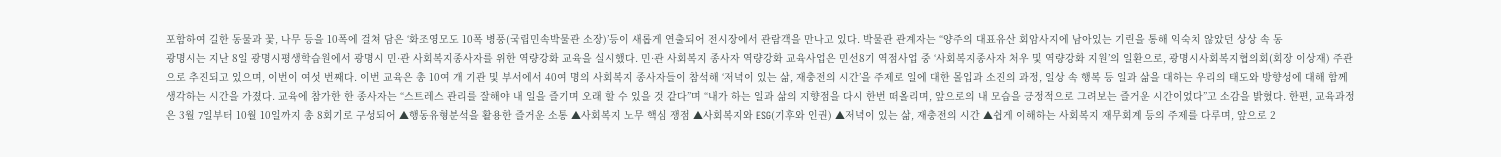포함하여 길한 동물과 꽃, 나무 등을 10폭에 걸쳐 담은 ‘화조영모도 10폭 병풍(국립민속박물관 소장)’등이 새롭게 연출되어 전시장에서 관람객을 만나고 있다. 박물관 관계자는 “양주의 대표유산 회암사지에 남아있는 기린을 통해 익숙치 않았던 상상 속 동
광명시는 지난 8일 광명시평생학습원에서 광명시 민·관 사회복지종사자를 위한 역량강화 교육을 실시했다. 민·관 사회복지 종사자 역량강화 교육사업은 민선8기 역점사업 중 ‘사회복지종사자 처우 및 역량강화 지원’의 일환으로, 광명시사회복지협의회(회장 이상재) 주관으로 추진되고 있으며, 이번이 여섯 번째다. 이번 교육은 총 10여 개 기관 및 부서에서 40여 명의 사회복지 종사자들이 참석해 ‘저녁이 있는 삶, 재충전의 시간’을 주제로 일에 대한 몰입과 소진의 과정, 일상 속 행복 등 일과 삶을 대하는 우리의 태도와 방향성에 대해 함께 생각하는 시간을 가졌다. 교육에 참가한 한 종사자는 “스트레스 관리를 잘해야 내 일을 즐기며 오래 할 수 있을 것 같다”며 “내가 하는 일과 삶의 지향점을 다시 한번 떠올리며, 앞으로의 내 모습을 긍정적으로 그려보는 즐거운 시간이었다”고 소감을 밝혔다. 한편, 교육과정은 3월 7일부터 10월 10일까지 총 8회기로 구성되어 ▲행동유형분석을 활용한 즐거운 소통 ▲사회복지 노무 핵심 쟁점 ▲사회복지와 ESG(기후와 인권) ▲저녁이 있는 삶, 재충전의 시간 ▲쉽게 이해하는 사회복지 재무회계 등의 주제를 다루며, 앞으로 2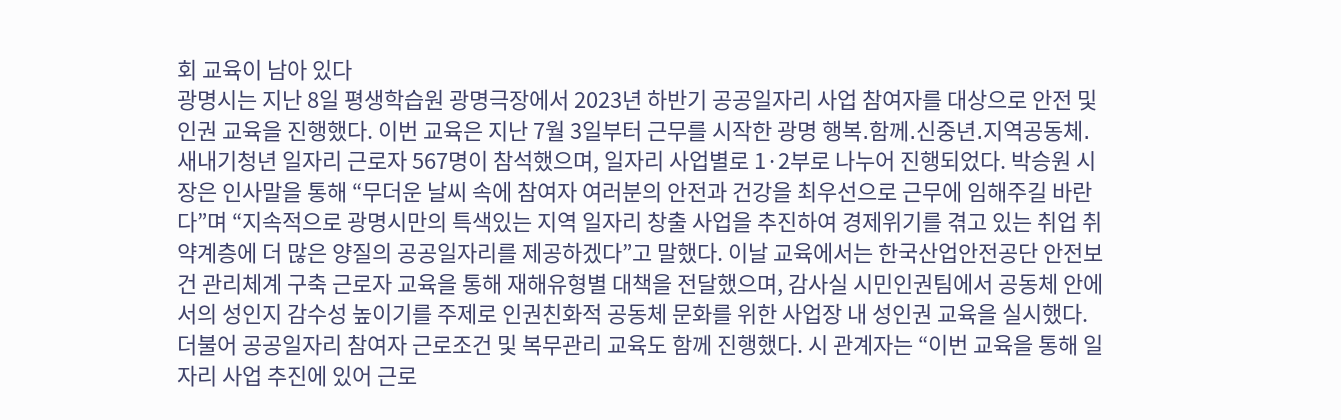회 교육이 남아 있다
광명시는 지난 8일 평생학습원 광명극장에서 2023년 하반기 공공일자리 사업 참여자를 대상으로 안전 및 인권 교육을 진행했다. 이번 교육은 지난 7월 3일부터 근무를 시작한 광명 행복․함께․신중년․지역공동체․새내기청년 일자리 근로자 567명이 참석했으며, 일자리 사업별로 1·2부로 나누어 진행되었다. 박승원 시장은 인사말을 통해 “무더운 날씨 속에 참여자 여러분의 안전과 건강을 최우선으로 근무에 임해주길 바란다”며 “지속적으로 광명시만의 특색있는 지역 일자리 창출 사업을 추진하여 경제위기를 겪고 있는 취업 취약계층에 더 많은 양질의 공공일자리를 제공하겠다”고 말했다. 이날 교육에서는 한국산업안전공단 안전보건 관리체계 구축 근로자 교육을 통해 재해유형별 대책을 전달했으며, 감사실 시민인권팀에서 공동체 안에서의 성인지 감수성 높이기를 주제로 인권친화적 공동체 문화를 위한 사업장 내 성인권 교육을 실시했다. 더불어 공공일자리 참여자 근로조건 및 복무관리 교육도 함께 진행했다. 시 관계자는 “이번 교육을 통해 일자리 사업 추진에 있어 근로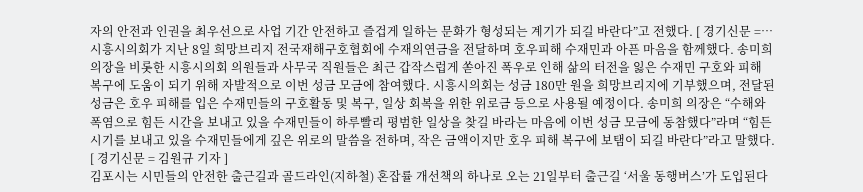자의 안전과 인권을 최우선으로 사업 기간 안전하고 즐겁게 일하는 문화가 형성되는 계기가 되길 바란다”고 전했다. [ 경기신문 =…
시흥시의회가 지난 8일 희망브리지 전국재해구호협회에 수재의연금을 전달하며 호우피해 수재민과 아픈 마음을 함께했다. 송미희 의장을 비롯한 시흥시의회 의원들과 사무국 직원들은 최근 갑작스럽게 쏟아진 폭우로 인해 삶의 터전을 잃은 수재민 구호와 피해 복구에 도움이 되기 위해 자발적으로 이번 성금 모금에 참여했다. 시흥시의회는 성금 180만 원을 희망브리지에 기부했으며, 전달된 성금은 호우 피해를 입은 수재민들의 구호활동 및 복구, 일상 회복을 위한 위로금 등으로 사용될 예정이다. 송미희 의장은 “수해와 폭염으로 힘든 시간을 보내고 있을 수재민들이 하루빨리 평범한 일상을 찾길 바라는 마음에 이번 성금 모금에 동참했다”라며 “힘든 시기를 보내고 있을 수재민들에게 깊은 위로의 말씀을 전하며, 작은 금액이지만 호우 피해 복구에 보탬이 되길 바란다”라고 말했다. [ 경기신문 = 김원규 기자 ]
김포시는 시민들의 안전한 출근길과 골드라인(지하철) 혼잡률 개선책의 하나로 오는 21일부터 출근길 ‘서울 동행버스’가 도입된다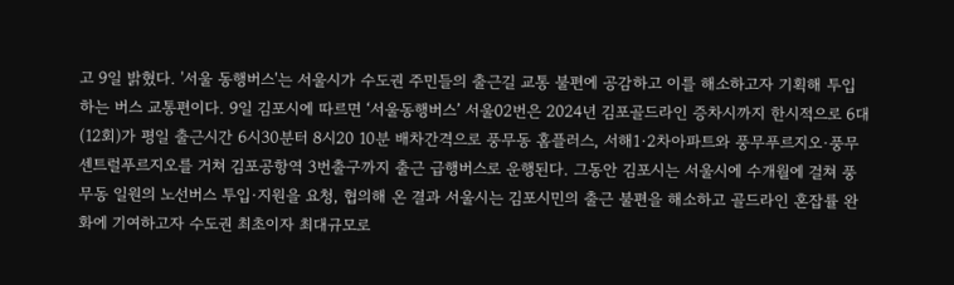고 9일 밝혔다. '서울 동행버스'는 서울시가 수도권 주민들의 출근길 교통 불편에 공감하고 이를 해소하고자 기획해 투입하는 버스 교통편이다. 9일 김포시에 따르면 ‘서울동행버스’ 서울02번은 2024년 김포골드라인 증차시까지 한시적으로 6대(12회)가 평일 출근시간 6시30분터 8시20 10분 배차간격으로 풍무동 홈플러스, 서해1·2차아파트와 풍무푸르지오·풍무센트럴푸르지오를 거쳐 김포공항역 3번출구까지 출근 급행버스로 운행된다. 그동안 김포시는 서울시에 수개월에 걸쳐 풍무동 일원의 노선버스 투입·지원을 요청, 협의해 온 결과 서울시는 김포시민의 출근 불편을 해소하고 골드라인 혼잡률 완화에 기여하고자 수도권 최초이자 최대규모로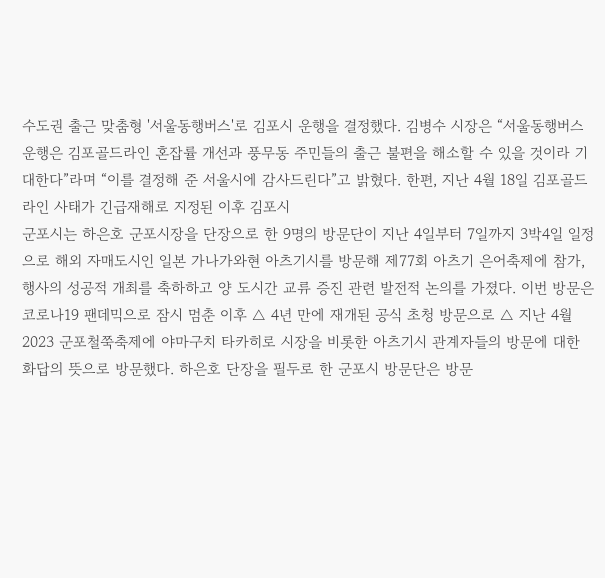수도권 출근 맞춤형 '서울동행버스'로 김포시 운행을 결정했다. 김병수 시장은 “서울동행버스 운행은 김포골드라인 혼잡률 개선과 풍무동 주민들의 출근 불편을 해소할 수 있을 것이라 기대한다”라며 “이를 결정해 준 서울시에 감사드린다”고 밝혔다. 한편, 지난 4월 18일 김포골드라인 사태가 긴급재해로 지정된 이후 김포시
군포시는 하은호 군포시장을 단장으로 한 9명의 방문단이 지난 4일부터 7일까지 3박4일 일정으로 해외 자매도시인 일본 가나가와현 아츠기시를 방문해 제77회 아츠기 은어축제에 참가, 행사의 성공적 개최를 축하하고 양 도시간 교류 증진 관련 발전적 논의를 가졌다. 이번 방문은 코로나19 팬데믹으로 잠시 멈춘 이후 △ 4년 만에 재개된 공식 초청 방문으로 △ 지난 4월 2023 군포철쭉축제에 야마구치 타카히로 시장을 비롯한 아츠기시 관계자들의 방문에 대한 화답의 뜻으로 방문했다. 하은호 단장을 필두로 한 군포시 방문단은 방문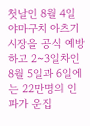첫날인 8월 4일 야마구치 아츠기 시장을 공식 예방하고 2~3일차인 8월 5일과 6일에는 22만명의 인파가 운집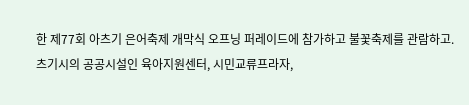한 제77회 아츠기 은어축제 개막식 오프닝 퍼레이드에 참가하고 불꽃축제를 관람하고. 츠기시의 공공시설인 육아지원센터, 시민교류프라자,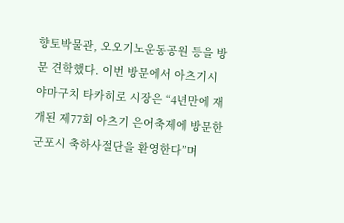향토박물관, 오오기노운동공원 등을 방문 견학했다. 이번 방문에서 아츠기시 야마구치 타카히로 시장은 “4년만에 재개된 제77회 아츠기 은어축제에 방문한 군포시 축하사절단을 환영한다”며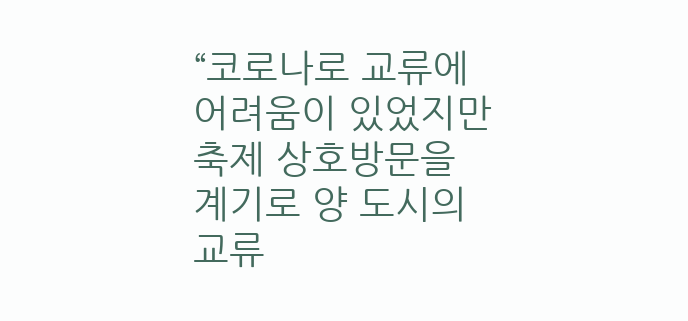“코로나로 교류에 어려움이 있었지만 축제 상호방문을 계기로 양 도시의 교류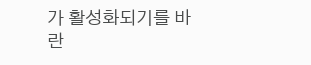가 활성화되기를 바란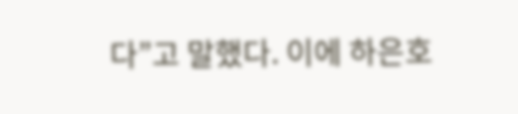다”고 말했다. 이에 하은호